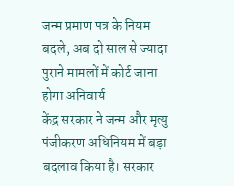जन्म प्रमाण पत्र के नियम बदले, अब दो साल से ज्यादा पुराने मामलों में कोर्ट जाना होगा अनिवार्य
केंद्र सरकार ने जन्म और मृत्यु पंजीकरण अधिनियम में बड़ा बदलाव किया है। सरकार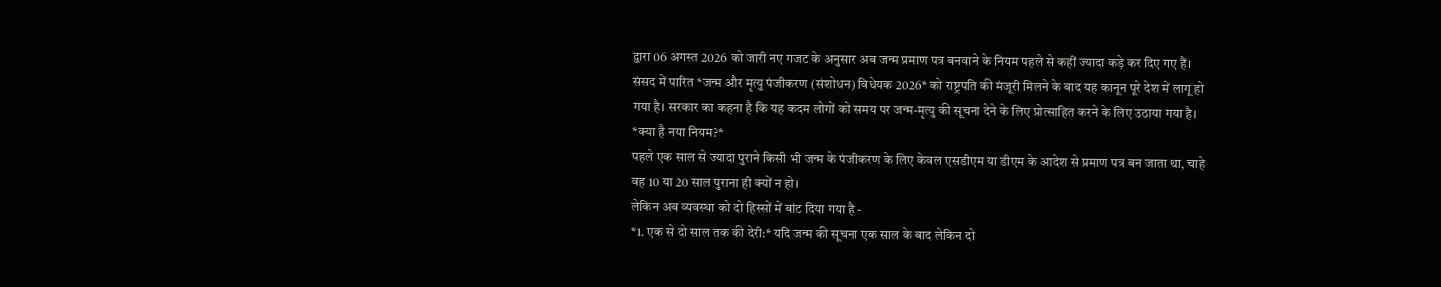द्वारा 06 अगस्त 2026 को जारी नए गजट के अनुसार अब जन्म प्रमाण पत्र बनवाने के नियम पहले से कहीं ज्यादा कड़े कर दिए गए हैं।
संसद में पारित *जन्म और मृत्यु पंजीकरण (संशोधन) विधेयक 2026* को राष्ट्रपति की मंजूरी मिलने के बाद यह कानून पूरे देश में लागू हो गया है। सरकार का कहना है कि यह कदम लोगों को समय पर जन्म-मृत्यु की सूचना देने के लिए प्रोत्साहित करने के लिए उठाया गया है।
*क्या है नया नियम?*
पहले एक साल से ज्यादा पुराने किसी भी जन्म के पंजीकरण के लिए केवल एसडीएम या डीएम के आदेश से प्रमाण पत्र बन जाता था, चाहे वह 10 या 20 साल पुराना ही क्यों न हो।
लेकिन अब व्यवस्था को दो हिस्सों में बांट दिया गया है -
*1. एक से दो साल तक की देरी:* यदि जन्म की सूचना एक साल के बाद लेकिन दो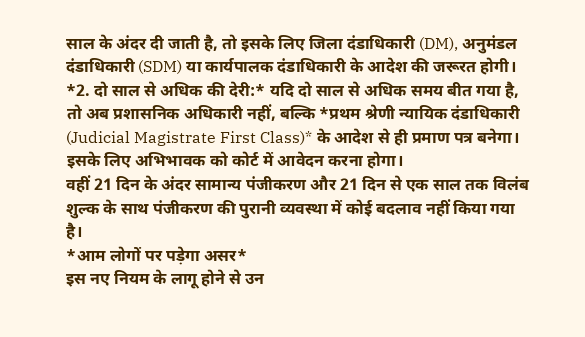साल के अंदर दी जाती है, तो इसके लिए जिला दंडाधिकारी (DM), अनुमंडल दंडाधिकारी (SDM) या कार्यपालक दंडाधिकारी के आदेश की जरूरत होगी।
*2. दो साल से अधिक की देरी:* यदि दो साल से अधिक समय बीत गया है, तो अब प्रशासनिक अधिकारी नहीं, बल्कि *प्रथम श्रेणी न्यायिक दंडाधिकारी (Judicial Magistrate First Class)* के आदेश से ही प्रमाण पत्र बनेगा। इसके लिए अभिभावक को कोर्ट में आवेदन करना होगा।
वहीं 21 दिन के अंदर सामान्य पंजीकरण और 21 दिन से एक साल तक विलंब शुल्क के साथ पंजीकरण की पुरानी व्यवस्था में कोई बदलाव नहीं किया गया है।
*आम लोगों पर पड़ेगा असर*
इस नए नियम के लागू होने से उन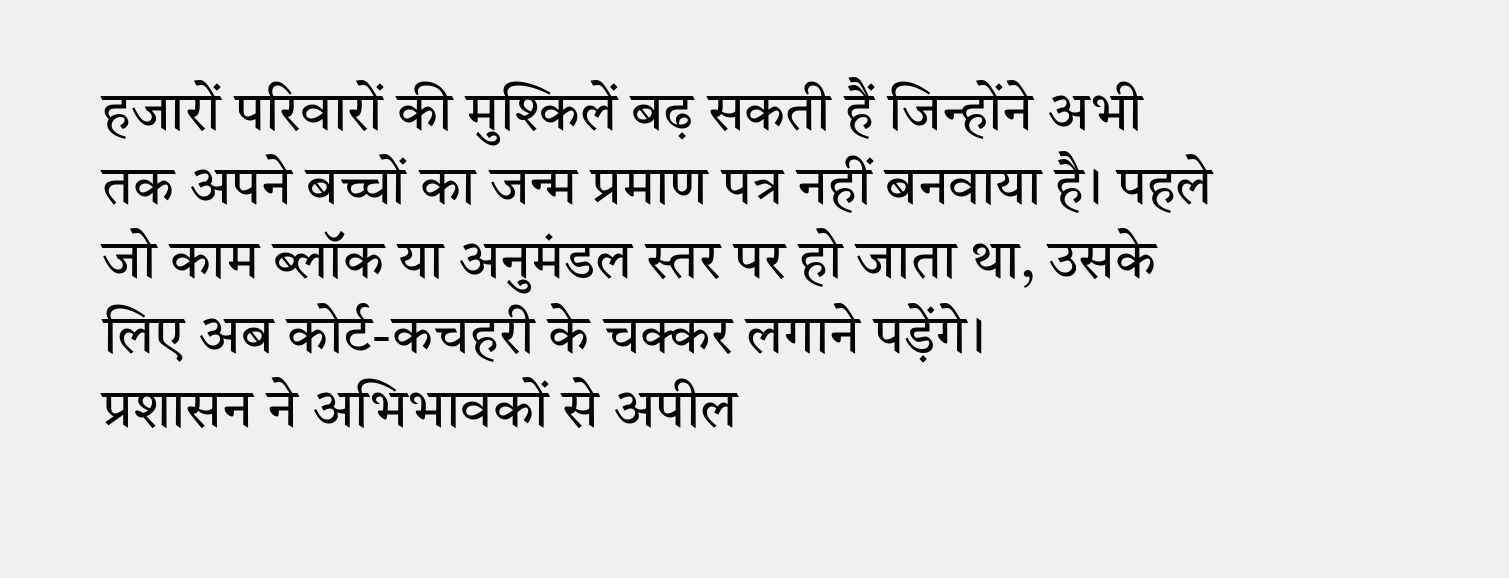हजारों परिवारों की मुश्किलें बढ़ सकती हैं जिन्होंने अभी तक अपने बच्चों का जन्म प्रमाण पत्र नहीं बनवाया है। पहले जो काम ब्लॉक या अनुमंडल स्तर पर हो जाता था, उसके लिए अब कोर्ट-कचहरी के चक्कर लगाने पड़ेंगे।
प्रशासन ने अभिभावकों से अपील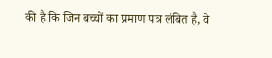की है कि जिन बच्चों का प्रमाण पत्र लंबित है, वे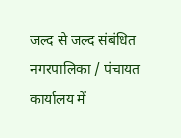जल्द से जल्द संबंधित नगरपालिका / पंचायत कार्यालय में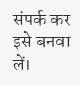संपर्क कर इसे बनवा लें।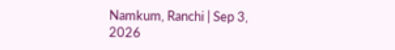Namkum, Ranchi | Sep 3, 2026